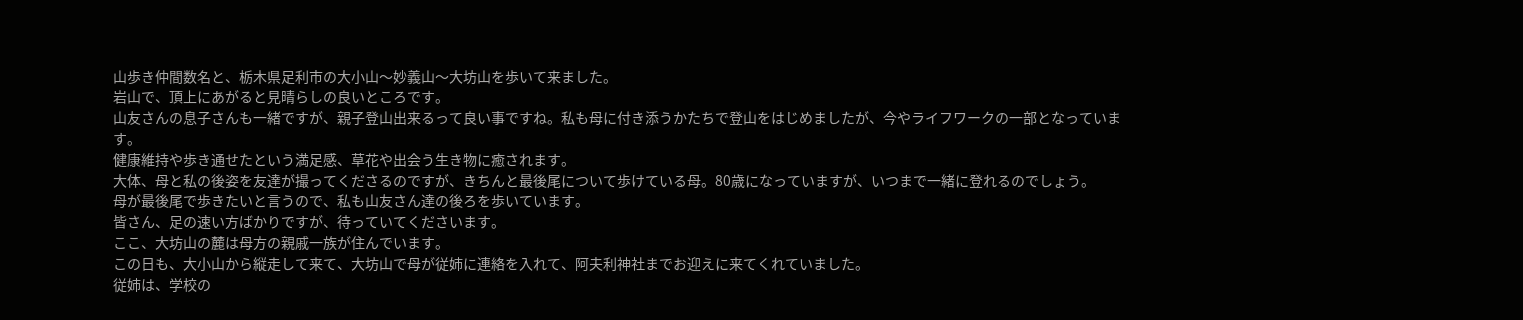山歩き仲間数名と、栃木県足利市の大小山〜妙義山〜大坊山を歩いて来ました。
岩山で、頂上にあがると見晴らしの良いところです。
山友さんの息子さんも一緒ですが、親子登山出来るって良い事ですね。私も母に付き添うかたちで登山をはじめましたが、今やライフワークの一部となっています。
健康維持や歩き通せたという満足感、草花や出会う生き物に癒されます。
大体、母と私の後姿を友達が撮ってくださるのですが、きちんと最後尾について歩けている母。80歳になっていますが、いつまで一緒に登れるのでしょう。
母が最後尾で歩きたいと言うので、私も山友さん達の後ろを歩いています。
皆さん、足の速い方ばかりですが、待っていてくださいます。
ここ、大坊山の麓は母方の親戚一族が住んでいます。
この日も、大小山から縦走して来て、大坊山で母が従姉に連絡を入れて、阿夫利神社までお迎えに来てくれていました。
従姉は、学校の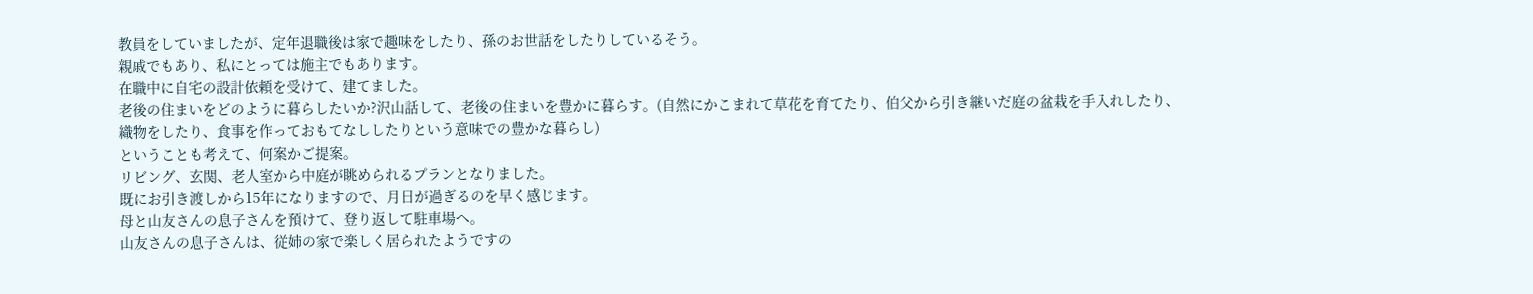教員をしていましたが、定年退職後は家で趣味をしたり、孫のお世話をしたりしているそう。
親戚でもあり、私にとっては施主でもあります。
在職中に自宅の設計依頼を受けて、建てました。
老後の住まいをどのように暮らしたいか?沢山話して、老後の住まいを豊かに暮らす。(自然にかこまれて草花を育てたり、伯父から引き継いだ庭の盆栽を手入れしたり、織物をしたり、食事を作っておもてなししたりという意味での豊かな暮らし)
ということも考えて、何案かご提案。
リビング、玄関、老人室から中庭が眺められるプランとなりました。
既にお引き渡しから15年になりますので、月日が過ぎるのを早く感じます。
母と山友さんの息子さんを預けて、登り返して駐車場へ。
山友さんの息子さんは、従姉の家で楽しく居られたようですの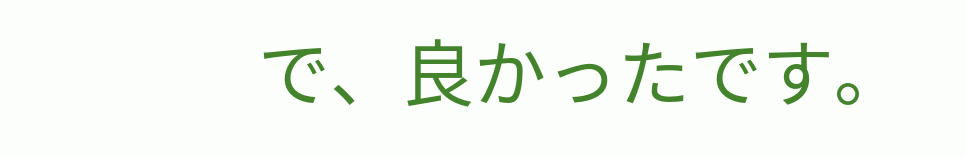で、良かったです。